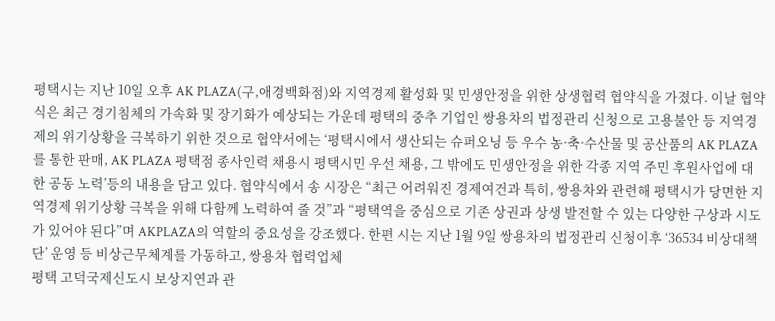평택시는 지난 10일 오후 AK PLAZA(구,애경백화점)와 지역경제 활성화 및 민생안정을 위한 상생협력 협약식을 가졌다. 이날 협약식은 최근 경기침체의 가속화 및 장기화가 예상되는 가운데 평택의 중추 기업인 쌍용차의 법정관리 신청으로 고용불안 등 지역경제의 위기상황을 극복하기 위한 것으로 협약서에는 ‘평택시에서 생산되는 슈퍼오닝 등 우수 농·축·수산물 및 공산품의 AK PLAZA를 통한 판매, AK PLAZA 평택점 종사인력 채용시 평택시민 우선 채용, 그 밖에도 민생안정을 위한 각종 지역 주민 후원사업에 대한 공동 노력’등의 내용을 담고 있다. 협약식에서 송 시장은 “최근 어려워진 경제여건과 특히, 쌍용차와 관련해 평택시가 당면한 지역경제 위기상황 극복을 위해 다함께 노력하여 줄 것”과 “평택역을 중심으로 기존 상권과 상생 발전할 수 있는 다양한 구상과 시도가 있어야 된다”며 AKPLAZA의 역할의 중요성을 강조했다. 한편 시는 지난 1월 9일 쌍용차의 법정관리 신청이후 ‘36534 비상대책단’ 운영 등 비상근무체계를 가동하고, 쌍용차 협력업체
평택 고덕국제신도시 보상지연과 관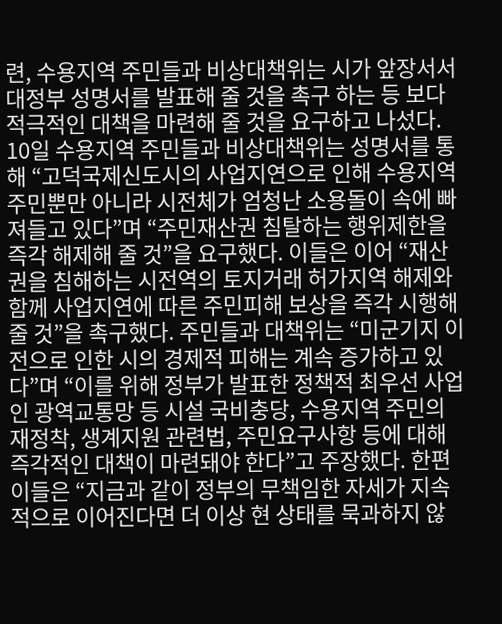련, 수용지역 주민들과 비상대책위는 시가 앞장서서 대정부 성명서를 발표해 줄 것을 촉구 하는 등 보다 적극적인 대책을 마련해 줄 것을 요구하고 나섰다. 10일 수용지역 주민들과 비상대책위는 성명서를 통해 “고덕국제신도시의 사업지연으로 인해 수용지역 주민뿐만 아니라 시전체가 엄청난 소용돌이 속에 빠져들고 있다”며 “주민재산권 침탈하는 행위제한을 즉각 해제해 줄 것”을 요구했다. 이들은 이어 “재산권을 침해하는 시전역의 토지거래 허가지역 해제와 함께 사업지연에 따른 주민피해 보상을 즉각 시행해 줄 것”을 촉구했다. 주민들과 대책위는 “미군기지 이전으로 인한 시의 경제적 피해는 계속 증가하고 있다”며 “이를 위해 정부가 발표한 정책적 최우선 사업인 광역교통망 등 시설 국비충당, 수용지역 주민의 재정착, 생계지원 관련법, 주민요구사항 등에 대해 즉각적인 대책이 마련돼야 한다”고 주장했다. 한편 이들은 “지금과 같이 정부의 무책임한 자세가 지속적으로 이어진다면 더 이상 현 상태를 묵과하지 않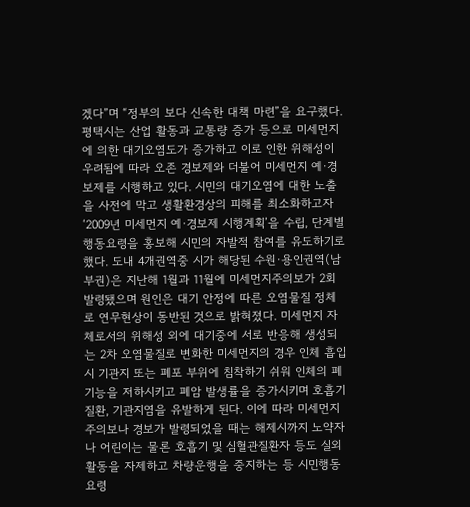겠다”며 “정부의 보다 신속한 대책 마련”을 요구했다.
평택시는 산업 활동과 교통량 증가 등으로 미세먼지에 의한 대기오염도가 증가하고 이로 인한 위해성이 우려됨에 따라 오존 경보제와 더불어 미세먼지 예·경보제를 시행하고 있다. 시민의 대기오염에 대한 노출을 사전에 막고 생활환경상의 피해를 최소화하고자 ‘2009년 미세먼지 예·경보제 시행계획’을 수립, 단계별 행동요령을 홍보해 시민의 자발적 참여를 유도하기로 했다. 도내 4개권역중 시가 해당된 수원·용인권역(남부권)은 지난해 1월과 11월에 미세먼지주의보가 2회 발령됐으며 원인은 대기 안정에 따른 오염물질 정체로 연무현상이 동반된 것으로 밝혀졌다. 미세먼지 자체로서의 위해성 외에 대기중에 서로 반응해 생성되는 2차 오염물질로 변화한 미세먼지의 경우 인체 흡입시 기관지 또는 폐포 부위에 침착하기 쉬워 인체의 폐기능을 저하시키고 폐암 발생률을 증가시키며 호흡기질환, 기관지염을 유발하게 된다. 이에 따라 미세먼지 주의보나 경보가 발령되었을 때는 해제시까지 노약자나 어린이는 물론 호흡기 및 심혈관질환자 등도 실외활동을 자제하고 차량운행을 중지하는 등 시민행동요령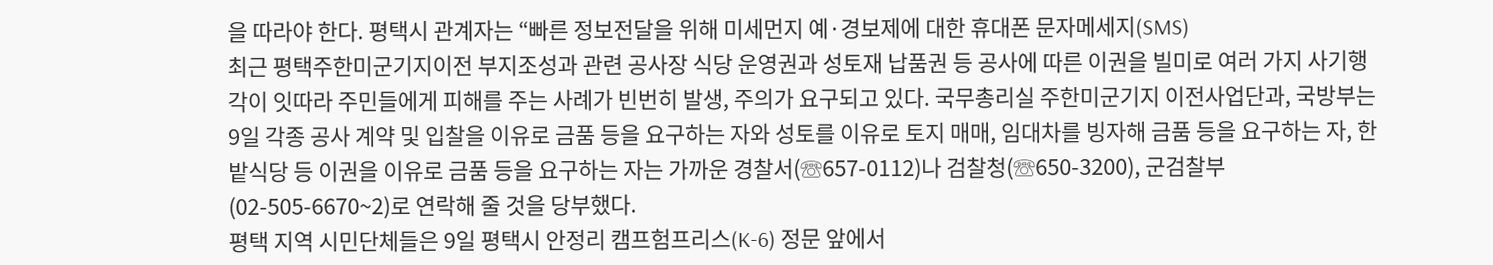을 따라야 한다. 평택시 관계자는 “빠른 정보전달을 위해 미세먼지 예·경보제에 대한 휴대폰 문자메세지(SMS)
최근 평택주한미군기지이전 부지조성과 관련 공사장 식당 운영권과 성토재 납품권 등 공사에 따른 이권을 빌미로 여러 가지 사기행각이 잇따라 주민들에게 피해를 주는 사례가 빈번히 발생, 주의가 요구되고 있다. 국무총리실 주한미군기지 이전사업단과, 국방부는 9일 각종 공사 계약 및 입찰을 이유로 금품 등을 요구하는 자와 성토를 이유로 토지 매매, 임대차를 빙자해 금품 등을 요구하는 자, 한밭식당 등 이권을 이유로 금품 등을 요구하는 자는 가까운 경찰서(☏657-0112)나 검찰청(☏650-3200), 군검찰부(02-505-6670~2)로 연락해 줄 것을 당부했다.
평택 지역 시민단체들은 9일 평택시 안정리 캠프험프리스(K-6) 정문 앞에서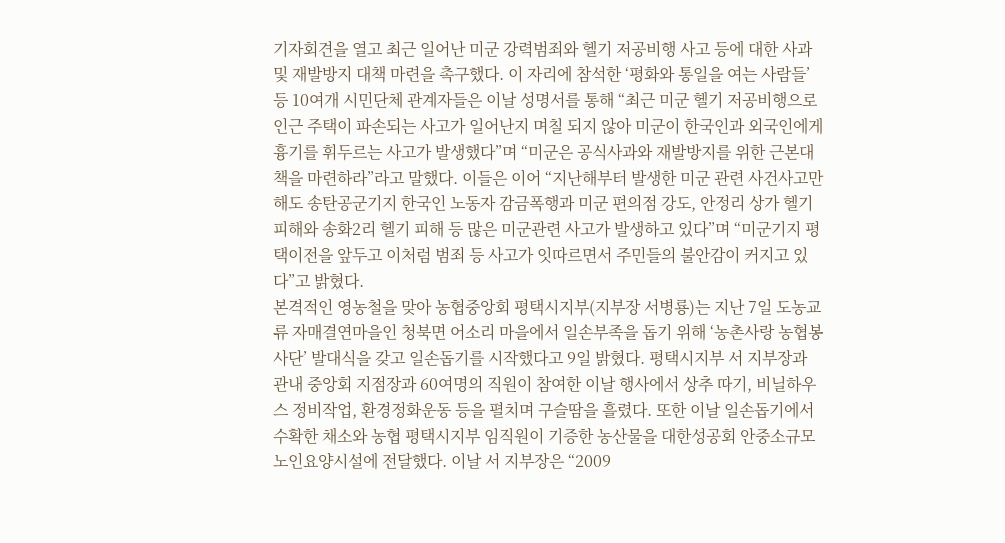기자회견을 열고 최근 일어난 미군 강력범죄와 헬기 저공비행 사고 등에 대한 사과 및 재발방지 대책 마련을 촉구했다. 이 자리에 참석한 ‘평화와 통일을 여는 사람들’ 등 10여개 시민단체 관계자들은 이날 성명서를 통해 “최근 미군 헬기 저공비행으로 인근 주택이 파손되는 사고가 일어난지 며칠 되지 않아 미군이 한국인과 외국인에게 흉기를 휘두르는 사고가 발생했다”며 “미군은 공식사과와 재발방지를 위한 근본대책을 마련하라”라고 말했다. 이들은 이어 “지난해부터 발생한 미군 관련 사건사고만 해도 송탄공군기지 한국인 노동자 감금폭행과 미군 편의점 강도, 안정리 상가 헬기 피해와 송화2리 헬기 피해 등 많은 미군관련 사고가 발생하고 있다”며 “미군기지 평택이전을 앞두고 이처럼 범죄 등 사고가 잇따르면서 주민들의 불안감이 커지고 있다”고 밝혔다.
본격적인 영농철을 맞아 농협중앙회 평택시지부(지부장 서병룡)는 지난 7일 도농교류 자매결연마을인 청북면 어소리 마을에서 일손부족을 돕기 위해 ‘농촌사랑 농협봉사단’ 발대식을 갖고 일손돕기를 시작했다고 9일 밝혔다. 평택시지부 서 지부장과 관내 중앙회 지점장과 60여명의 직원이 참여한 이날 행사에서 상추 따기, 비닐하우스 정비작업, 환경정화운동 등을 펼치며 구슬땀을 흘렸다. 또한 이날 일손돕기에서 수확한 채소와 농협 평택시지부 임직원이 기증한 농산물을 대한성공회 안중소규모 노인요양시설에 전달했다. 이날 서 지부장은 “2009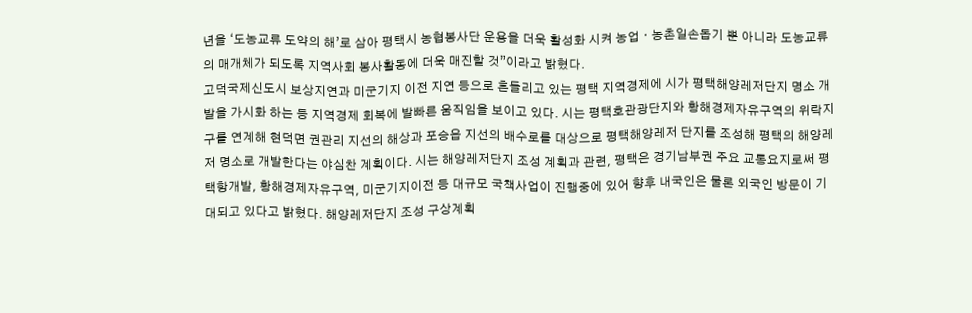년을 ‘도농교류 도약의 해’로 삼아 평택시 농협봉사단 운용을 더욱 활성화 시켜 농업ㆍ농촌일손돕기 뿐 아니라 도농교류의 매개체가 되도록 지역사회 봉사활동에 더욱 매진할 것”이라고 밝혔다.
고덕국제신도시 보상지연과 미군기지 이전 지연 등으로 흔들리고 있는 평택 지역경제에 시가 평택해양레저단지 명소 개발을 가시화 하는 등 지역경제 회복에 발빠른 움직임을 보이고 있다. 시는 평택호관광단지와 황해경제자유구역의 위락지구를 연계해 현덕면 권관리 지선의 해상과 포승읍 지선의 배수로를 대상으로 평택해양레저 단지를 조성해 평택의 해양레저 명소로 개발한다는 야심찬 계획이다. 시는 해양레저단지 조성 계획과 관련, 평택은 경기남부권 주요 교통요지로써 평택항개발, 황해경제자유구역, 미군기지이전 등 대규모 국책사업이 진행중에 있어 향후 내국인은 물론 외국인 방문이 기대되고 있다고 밝혔다. 해양레저단지 조성 구상계획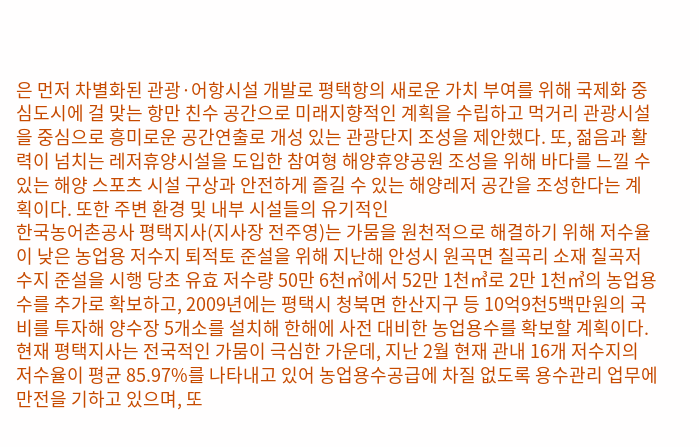은 먼저 차별화된 관광·어항시설 개발로 평택항의 새로운 가치 부여를 위해 국제화 중심도시에 걸 맞는 항만 친수 공간으로 미래지향적인 계획을 수립하고 먹거리 관광시설을 중심으로 흥미로운 공간연출로 개성 있는 관광단지 조성을 제안했다. 또, 젊음과 활력이 넘치는 레저휴양시설을 도입한 참여형 해양휴양공원 조성을 위해 바다를 느낄 수 있는 해양 스포츠 시설 구상과 안전하게 즐길 수 있는 해양레저 공간을 조성한다는 계획이다. 또한 주변 환경 및 내부 시설들의 유기적인
한국농어촌공사 평택지사(지사장 전주영)는 가뭄을 원천적으로 해결하기 위해 저수율이 낮은 농업용 저수지 퇴적토 준설을 위해 지난해 안성시 원곡면 칠곡리 소재 칠곡저수지 준설을 시행 당초 유효 저수량 50만 6천㎥에서 52만 1천㎥로 2만 1천㎥의 농업용수를 추가로 확보하고, 2009년에는 평택시 청북면 한산지구 등 10억9천5백만원의 국비를 투자해 양수장 5개소를 설치해 한해에 사전 대비한 농업용수를 확보할 계획이다. 현재 평택지사는 전국적인 가뭄이 극심한 가운데, 지난 2월 현재 관내 16개 저수지의 저수율이 평균 85.97%를 나타내고 있어 농업용수공급에 차질 없도록 용수관리 업무에 만전을 기하고 있으며, 또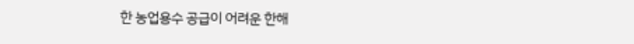한 농업용수 공급이 어려운 한해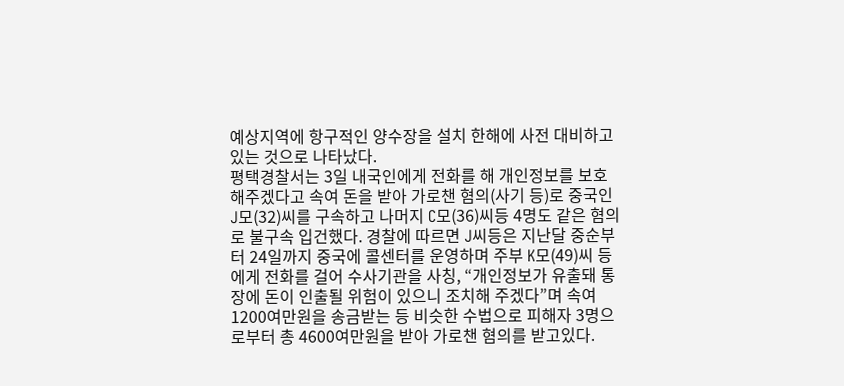예상지역에 항구적인 양수장을 설치 한해에 사전 대비하고 있는 것으로 나타났다.
평택경찰서는 3일 내국인에게 전화를 해 개인정보를 보호해주겠다고 속여 돈을 받아 가로챈 혐의(사기 등)로 중국인 J모(32)씨를 구속하고 나머지 C모(36)씨등 4명도 같은 혐의로 불구속 입건했다. 경찰에 따르면 J씨등은 지난달 중순부터 24일까지 중국에 콜센터를 운영하며 주부 K모(49)씨 등 에게 전화를 걸어 수사기관을 사칭, “개인정보가 유출돼 통장에 돈이 인출될 위험이 있으니 조치해 주겠다”며 속여 1200여만원을 송금받는 등 비슷한 수법으로 피해자 3명으로부터 총 4600여만원을 받아 가로챈 혐의를 받고있다.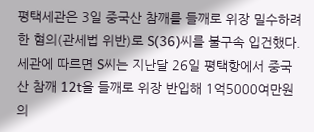평택세관은 3일 중국산 참깨를 들깨로 위장 밀수하려한 혐의(관세법 위반)로 S(36)씨를 불구속 입건했다. 세관에 따르면 S씨는 지난달 26일 평택항에서 중국산 참깨 12t을 들깨로 위장 반입해 1억5000여만원의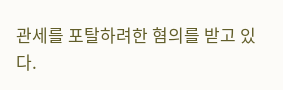관세를 포탈하려한 혐의를 받고 있다.